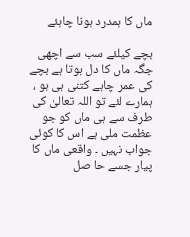ماں کا ہمدرد ہونا چاہئے

بچے کیلئے سب سے اچھی جگہ ماں کا دل ہوتا ہے بچے کی عمر چاہے کتنی ہی ہو ، ہمارے لئے تو اللہ تعالیٰ کی طرف سے ہی ماں کو جو عظمت ملی ہے اس کا کوئی جواب نہیں ۔ واقعی ماں کا پیار جسے حا صل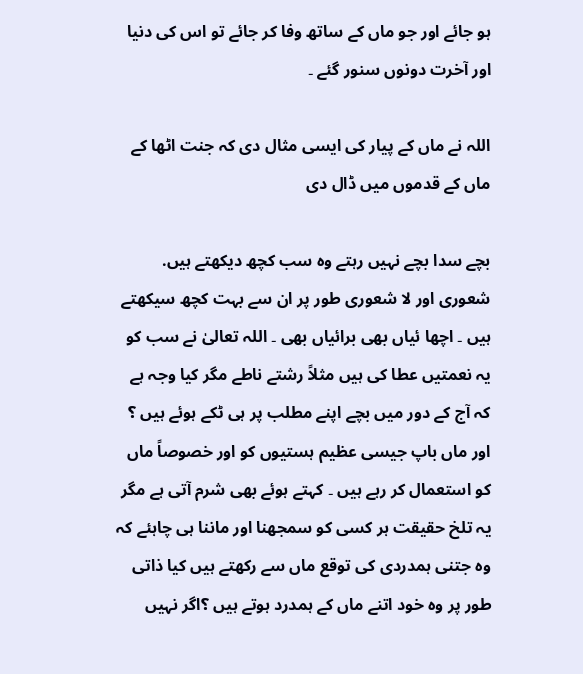ہو جائے اور جو ماں کے ساتھ وفا کر جائے تو اس کی دنیا اور آخرت دونوں سنور گئے ۔

اللہ نے ماں کے پیار کی ایسی مثال دی کہ جنت اٹھا کے ماں کے قدموں میں ڈال دی

بچے سدا بچے نہیں رہتے وہ سب کچھ دیکھتے ہیں. شعوری اور لا شعوری طور پر ان سے بہت کچھ سیکھتے ہیں ۔ اچھا ئیاں بھی برائیاں بھی ۔ اللہ تعالیٰ نے سب کو یہ نعمتیں عطا کی ہیں مثلاً رشتے ناطے مگر کیا وجہ ہے کہ آج کے دور میں بچے اپنے مطلب پر ہی ٹکے ہوئے ہیں ؟ اور ماں باپ جیسی عظیم ہستیوں کو اور خصوصاً ماں کو استعمال کر رہے ہیں ۔ کہتے ہوئے بھی شرم آتی ہے مگر یہ تلخ حقیقت ہر کسی کو سمجھنا اور ماننا ہی چاہئے کہ وہ جتنی ہمدردی کی توقع ماں سے رکھتے ہیں کیا ذاتی طور پر وہ خود اتنے ماں کے ہمدرد ہوتے ہیں ؟اگر نہیں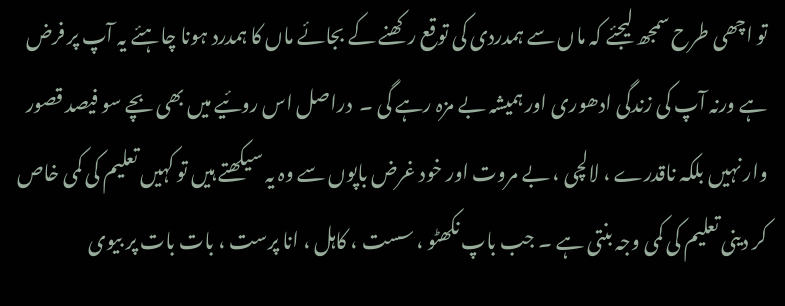تو اچھی طرح سمجھ لیجئے کہ ماں سے ہمدردی کی توقع رکھنے کے بجائے ماں کا ہمدرد ہونا چاہئے یہ آپ پر فرض ہے ورنہ آپ کی زندگی ادھوری اور ہمیشہ بے مزہ رہے گی ۔  دراصل اس روئیے میں بھی بچے سو فیصد قصور وار نہیں بلکہ ناقدرے ، لالچی ، بے مروت اور خود غرض باپوں سے وہ یہ سیکھتے ہیں تو کہیں تعلیم کی کمی خاص کر دینی تعلیم کی کمی وجہ بنتی ہے ۔ جب باپ نکھٹو ، سست ، کاہل ، انا پرست ، بات بات پر بیوی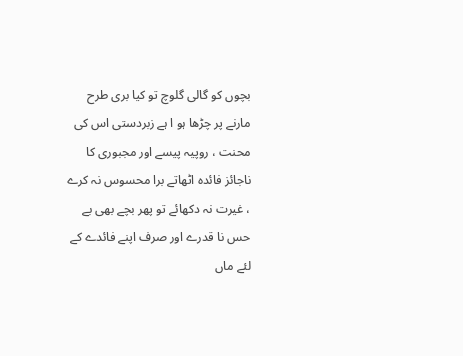بچوں کو گالی گلوچ تو کیا بری طرح مارنے پر چڑھا ہو ا ہے زبردستی اس کی محنت ، روپیہ پیسے اور مجبوری کا ناجائز فائدہ اٹھاتے برا محسوس نہ کرے ، غیرت نہ دکھائے تو پھر بچے بھی بے حس نا قدرے اور صرف اپنے فائدے کے لئے ماں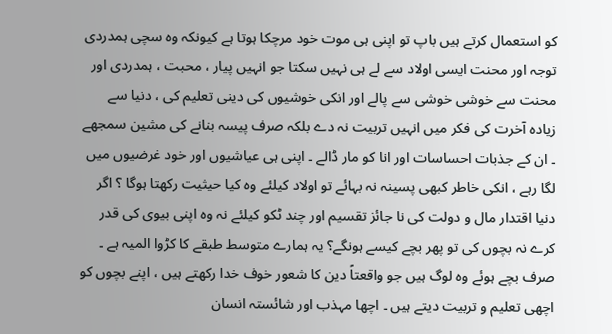کو استعمال کرتے ہیں باپ تو اپنی ہی موت خود مرچکا ہوتا ہے کیونکہ وہ سچی ہمدردی توجہ اور محنت ایسی اولاد سے لے ہی نہیں سکتا جو انہیں پیار ، محبت ، ہمدردی اور محنت سے خوشی خوشی سے پالے اور انکی خوشیوں کی دینی تعلیم کی ، دنیا سے زیادہ آخرت کی فکر میں انہیں تربیت نہ دے بلکہ صرف پیسہ بنانے کی مشین سمجھے ۔ ان کے جذبات احساسات اور انا کو مار ڈالے ۔ اپنی ہی عیاشیوں اور خود غرضیوں میں لگا رہے ، انکی خاطر کبھی پسینہ نہ بہائے تو اولاد کیلئے وہ کیا حیثیت رکھتا ہوگا ؟ اگر دنیا اقتدار مال و دولت کی نا جائز تقسیم اور چند ٹکو کیلئے نہ وہ اپنی بیوی کی قدر کرے نہ بچوں کی تو پھر بچے کیسے ہونگے؟ یہ ہمارے متوسط طبقے کا کڑوا المیہ ہے ۔ صرف بچے ہوئے وہ لوگ ہیں جو واقعتاً دین کا شعور خوف خدا رکھتے ہیں ، اپنے بچوں کو اچھی تعلیم و تربیت دیتے ہیں ۔ اچھا مہذب اور شائستہ انسان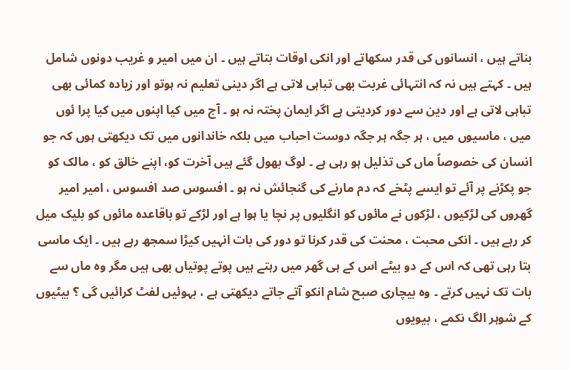بناتے ہیں ، انسانوں کی قدر سکھاتے اور انکی اوقات بتاتے ہیں ۔ ان میں امیر و غریب دونوں شامل ہیں ۔ کہتے ہیں نہ کہ انتہائی غربت بھی تباہی لاتی ہے اگر دینی تعلیم نہ ہوتو اور زیادہ کمائی بھی تباہی لاتی ہے اور دین سے دور کردیتی ہے اگر ایمان پختہ نہ ہو ۔ آج میں کیا اپنوں میں کیا پرا ئوں میں ، ماسیوں میں ، ہر جگہ ہر جگہ دوست احباب میں بلکہ خاندانوں میں تک دیکھتی ہوں کہ جو انسان کی خصوصاً ماں کی تذلیل ہو رہی ہے ۔ لوگ بھول گئے ہیں آخرت کو، اپنے خالق کو ، مالک کو جو پکڑنے پر آئے تو ایسے پٹخے کہ دم مارنے کی گنجائش نہ ہو ۔ افسوس صد افسوس ، امیر امیر گھروں کی لڑکیوں ، لڑکوں نے مائوں کو انگلیوں پر نچا یا ہوا ہے اور لڑکے تو باقاعدہ مائوں کو بلیک میل کر رہے ہیں ۔ انکی محبت ، محنت کی قدر کرنا تو دور کی بات انہیں کیڑا سمجھ رہے ہیں ۔ ایک ماسی بتا رہی تھی کہ اس کے دو بیٹے اس کے ہی گھر میں رہتے ہیں پوتے پوتیاں بھی ہیں مگر وہ ماں سے بات تک نہیں کرتے ۔ وہ بیچاری صبح شام انکو آتے جاتے دیکھتی ہے ، بہوئیں لفٹ کرائیں گی ؟ بیٹیوں کے شوہر الگ نکمے ، بیویوں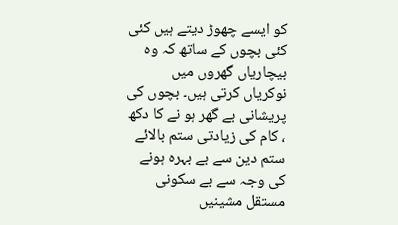کو ایسے چھوڑ دیتے ہیں کئی کئی بچوں کے ساتھ کہ وہ بیچاریاں گھروں میں نوکریاں کرتی ہیں۔ بچوں کی پریشانی بے گھر ہو نے کا دکھ ، کام کی زیادتی ستم بالائے ستم دین سے بے بہرہ ہونے کی وجہ سے بے سکونی مستقل مشینیں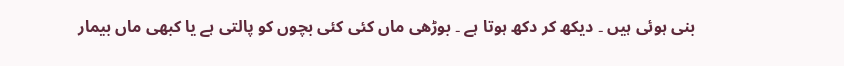بنی ہوئی ہیں ۔ دیکھ کر دکھ ہوتا ہے ۔ بوڑھی ماں کئی کئی بچوں کو پالتی ہے یا کبھی ماں بیمار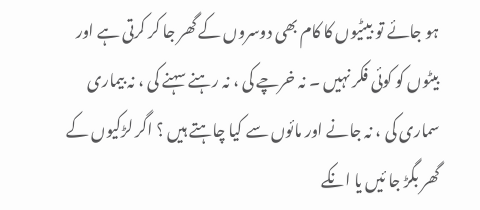ہو جائے تو بیٹیوں کا کام بھی دوسروں کے گھر جا کر کرتی ہے اور بیٹوں کو کوئی فکر نہیں ۔ نہ خرچے کی ، نہ رہنے سہنے کی ، نہ بیماری سماری کی ، نہ جانے اور مائوں سے کیا چاہتے ہیں ؟ اگر لڑکیوں کے گھر بگڑ جا ئیں یا انکے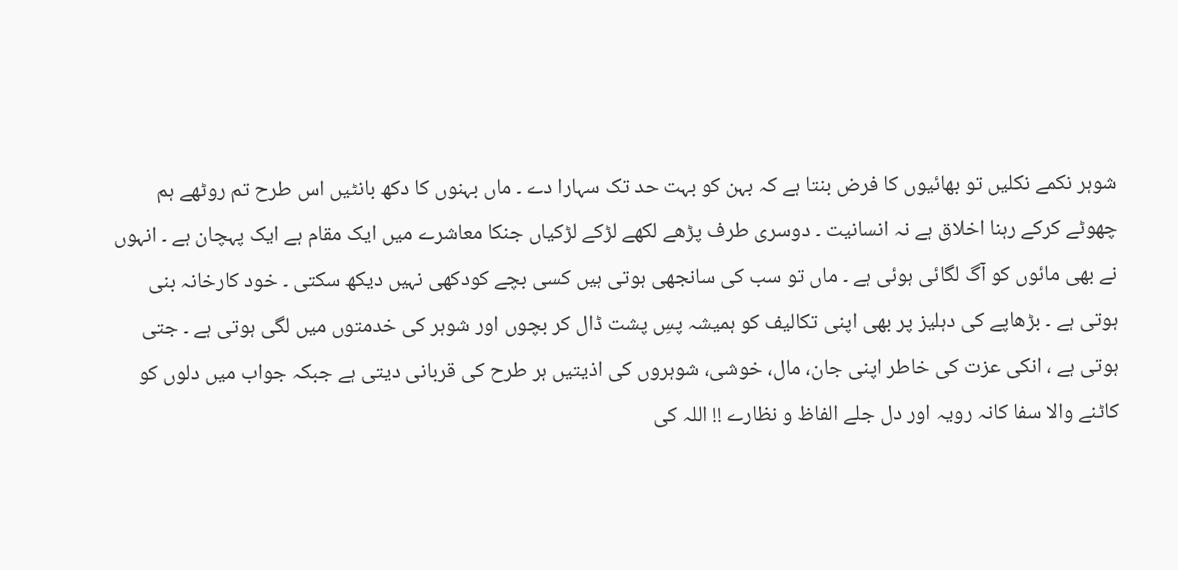شوہر نکمے نکلیں تو بھائیوں کا فرض بنتا ہے کہ بہن کو بہت حد تک سہارا دے ۔ ماں بہنوں کا دکھ بانٹیں اس طرح تم روٹھے ہم چھوٹے کرکے رہنا اخلاق ہے نہ انسانیت ۔ دوسری طرف پڑھے لکھے لڑکے لڑکیاں جنکا معاشرے میں ایک مقام ہے ایک پہچان ہے ۔ انہوں نے بھی مائوں کو آگ لگائی ہوئی ہے ۔ ماں تو سب کی سانجھی ہوتی ہیں کسی بچے کودکھی نہیں دیکھ سکتی ۔ خود کارخانہ بنی ہوتی ہے ۔ بڑھاپے کی دہلیز پر بھی اپنی تکالیف کو ہمیشہ پسِ پشت ڈال کر بچوں اور شوہر کی خدمتوں میں لگی ہوتی ہے ۔ جتی ہوتی ہے ، انکی عزت کی خاطر اپنی جان، مال، خوشی، شوہروں کی اذیتیں ہر طرح کی قربانی دیتی ہے جبکہ جواب میں دلوں کو کاٹنے والا سفا کانہ رویہ اور دل جلے الفاظ و نظارے !! اللہ کی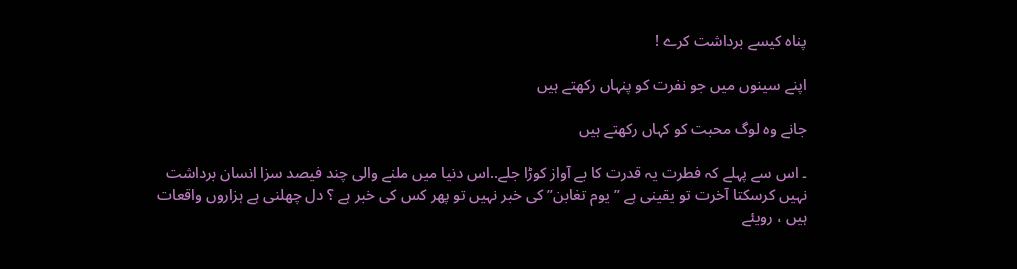پناہ کیسے برداشت کرے !

اپنے سینوں میں جو نفرت کو پنہاں رکھتے ہیں

جانے وہ لوگ محبت کو کہاں رکھتے ہیں

۔ اس سے پہلے کہ فطرت یہ قدرت کا بے آواز کوڑا جلے..اس دنیا میں ملنے والی چند فیصد سزا انسان برداشت نہیں کرسکتا آخرت تو یقینی ہے ”یوم تغابن” کی خبر نہیں تو پھر کس کی خبر ہے ؟ دل چھلنی ہے ہزاروں واقعات ہیں ، رویئے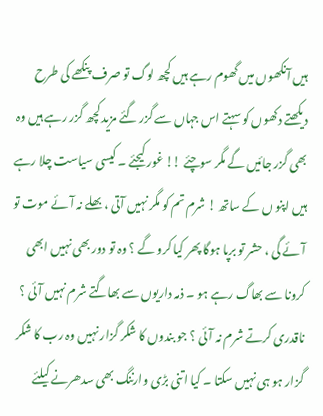ہیں آنکھوں میں گھوم رہے ہیں کچھ لوگ تو صرف پنکھے کی طرح دیکھتے دکھوں کو سہتے اس جہاں سے گزر گئے مزید کچھ گزر رہے ہیں وہ بھی گزر جائیں گے مگر سوچئے !! غور کیجئے ۔ کیسی سیاست چلا رہے ہیں اپنو ں کے ساتھ ! شرم تم کو مگر نہیں آتی ، بھلے نہ آئے موت تو آئے گی ، حشر تو برپا ہوگا پھر کیا کرو گے ؟ وہ تو دور بھی نہیں ابھی کرونا سے بھاگ رہے ہو ۔ ذمہ داریوں سے بھاگتے شرم نہیں آئی ؟ ناقدری کرتے شرم نہ آئی ؟ جو بندوں کا شکر گزار نہیں وہ رب کا شکر گزار ہو ہی نہیں سکتا ۔ کیا اتنی بڑی وارننگ بھی سدھرنے کیلئے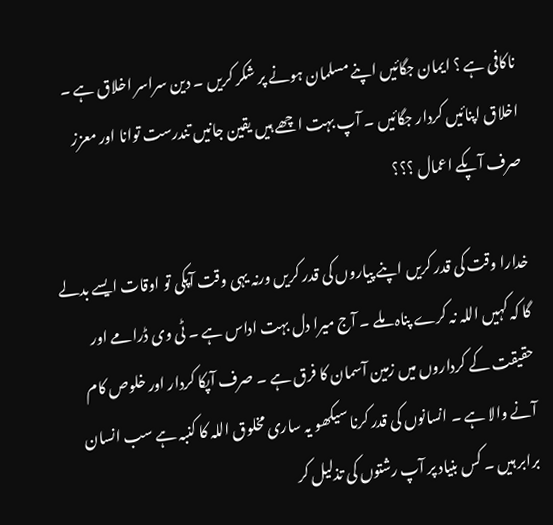ناکافی ہے ؟ ایمان جگائیں اپنے مسلمان ہونے پر شکر کریں ۔ دین سراسر اخلاق ہے ۔ اخلاق اپنائیں کردار جگائیں ۔ آپ بہت اچھے ہیں یقین جانیں تندرست توانا اور معزز صرف آپکے اعمال ؟؟؟

خدارا وقت کی قدر کریں اپنے پیاروں کی قدر کریں ورنہ یہی وقت آپکی تو اوقات ایسے بدلے گا کہ کہیں اللہ نہ کرے پناہ ملے ۔ آج میرا دل بہت اداس ہے ۔ ٹی وی ڈرامے اور حقیقت کے کرداروں میں زمین آسمان کا فرق ہے ۔ صرف آپکا کردار اور خلوص کام آنے والا ہے ۔ انسانوں کی قدر کرنا سیکھو یہ ساری مخلوق اللہ کا کنبہ ہے سب انسان برابر ہیں ۔ کس بنیاد پر آپ رشتوں کی تذلیل کر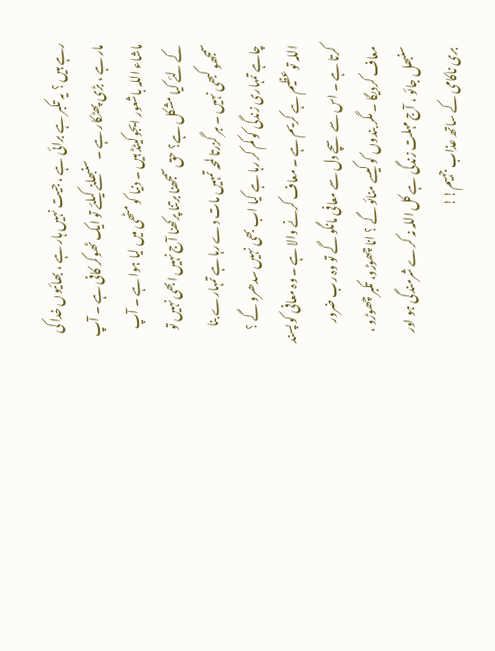رہے ہیں ؟ یہ تکبر ہے برائی ہے ، جیت نہیں ہار ہے ، بھائیوں خدا کی مار ہے ، بڑی پھٹکار ہے ۔ سنبھلنے کیلئے تو ایک ٹھوکر کافی ہے ۔ آپ ماشاء اللہ باشعور ایجوکیٹڈ ہیں ۔ دنیا کو مٹھی میں لیا ہوا ہے ۔ آپ کے لئے کیا مشکل ہے؟ حق سمجھنا برتنا پرکھنا آج نہیں ابھی نہیں تو سمجھو کبھی نہیں ۔ ہر گزرتا لمحہ تمہیں مات دے رہا ہے تمہارے بنا چاہے تمہاری زندگی کو کم کر رہا ہے کیا اب بھی نہیں سدھرو گے ؟ اللہ تو عظیم ہے کریم ہے ۔ معاف کرنے والا ہے ۔ وہ معافی کو پسند کرتا ہے ۔ اس سے سچے دل سے معافی مانگو گے تو وہ رب ضرور معاف کردیگا ۔ مگر بندوں کو کیسے منائو گے ؟ انا چھوڑو، تکبر چھوڑو ، سنبھل جائو ، آج مہلت زندگی ہے کل اللہ نہ کرے شرمندگی ہو اور بری ناکامی کے ساتھ عذاب جہیم!!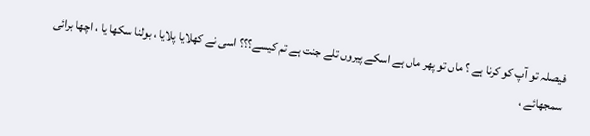فیصلہ تو آپ کو کرنا ہے ؟ ماں تو پھر ماں ہے اسکے پیروں تلے جنت ہے تم کیسے؟؟؟ اسی نے کھلایا پلایا ، بولنا سکھا یا ، اچھا برائی سمجھائے ،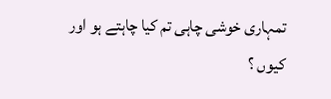تمہاری خوشی چاہی تم کیا چاہتے ہو اور کیوں ؟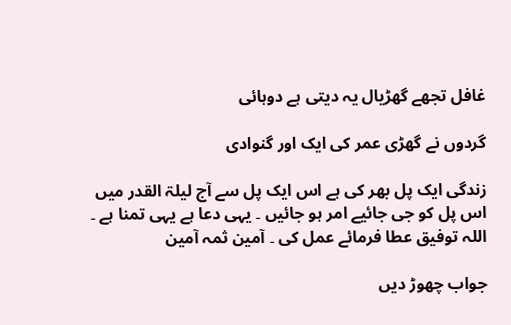غافل تجھے گھڑیال یہ دیتی ہے دوہائی

گردوں نے گھڑی عمر کی ایک اور گنوادی

زندگی ایک پل بھر کی ہے اس ایک پل سے آج لیلۃ القدر میں اس پل کو جی جائیے امر ہو جائیں ۔ یہی دعا ہے یہی تمنا ہے ۔ اللہ توفیق عطا فرمائے عمل کی ۔ آمین ثمہ آمین

جواب چھوڑ دیں